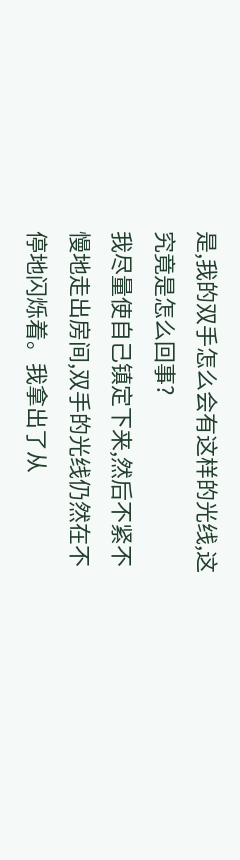是,我的双手怎么会有这样的光线,这究竟是怎么回事?
我尽量使自己镇定下来,然后不紧不慢地走出房间,双手的光线仍然在不停地闪烁着。我拿出了从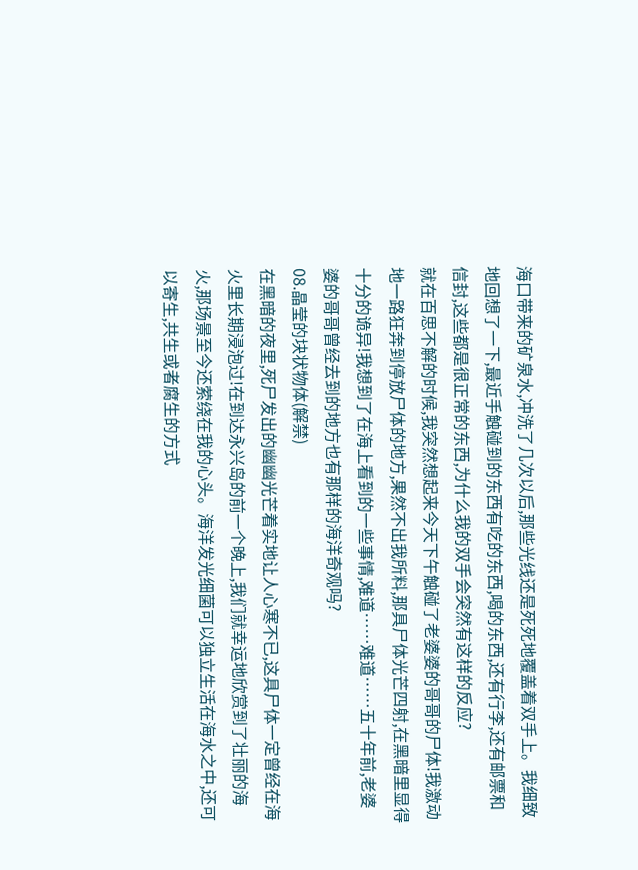海口带来的矿泉水,冲洗了几次以后,那些光线还是死死地覆盖着双手上。我细致地回想了一下,最近手触碰到的东西有吃的东西,喝的东西,还有行李,还有邮票和信封,这些都是很正常的东西,为什么我的双手会突然有这样的反应?
就在百思不解的时候,我突然想起来今天下午触碰了老婆婆的哥哥的尸体!我激动地一路狂奔到停放尸体的地方,果然不出我所料,那具尸体光芒四射,在黑暗里显得十分的诡异!我想到了在海上看到的一些事情,难道……难道……五十年前,老婆婆的哥哥曾经去到的地方也有那样的海洋奇观吗?
08.晶莹的块状物体(解禁)
在黑暗的夜里,死尸发出的幽幽光芒着实地让人心寒不已,这具尸体一定曾经在海火里长期浸泡过!在到达永兴岛的前一个晚上,我们就幸运地欣赏到了壮丽的海火,那场景至今还萦绕在我的心头。海洋发光细菌可以独立生活在海水之中,还可以寄生,共生或者腐生的方式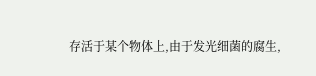存活于某个物体上,由于发光细菌的腐生,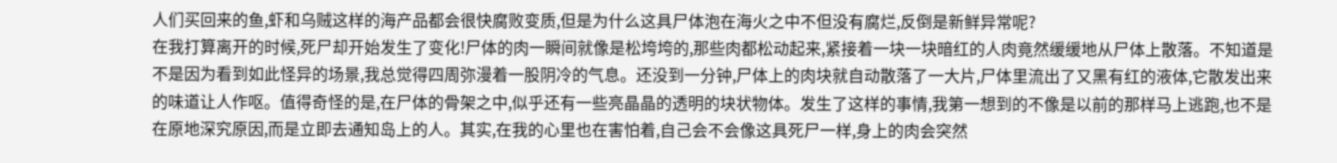人们买回来的鱼,虾和乌贼这样的海产品都会很快腐败变质,但是为什么这具尸体泡在海火之中不但没有腐烂,反倒是新鲜异常呢?
在我打算离开的时候,死尸却开始发生了变化!尸体的肉一瞬间就像是松垮垮的,那些肉都松动起来,紧接着一块一块暗红的人肉竟然缓缓地从尸体上散落。不知道是不是因为看到如此怪异的场景,我总觉得四周弥漫着一股阴冷的气息。还没到一分钟,尸体上的肉块就自动散落了一大片,尸体里流出了又黑有红的液体,它散发出来的味道让人作呕。值得奇怪的是,在尸体的骨架之中,似乎还有一些亮晶晶的透明的块状物体。发生了这样的事情,我第一想到的不像是以前的那样马上逃跑,也不是在原地深究原因,而是立即去通知岛上的人。其实,在我的心里也在害怕着,自己会不会像这具死尸一样,身上的肉会突然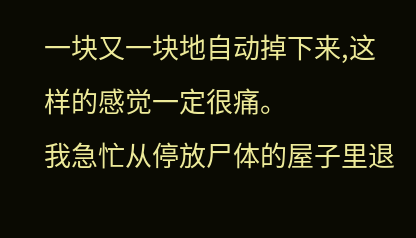一块又一块地自动掉下来,这样的感觉一定很痛。
我急忙从停放尸体的屋子里退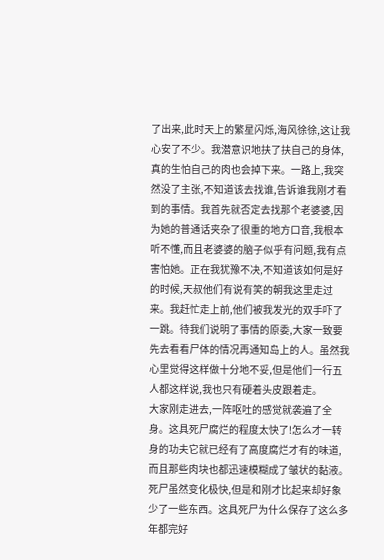了出来,此时天上的繁星闪烁,海风徐徐,这让我心安了不少。我潜意识地扶了扶自己的身体,真的生怕自己的肉也会掉下来。一路上,我突然没了主张,不知道该去找谁,告诉谁我刚才看到的事情。我首先就否定去找那个老婆婆,因为她的普通话夹杂了很重的地方口音,我根本听不懂,而且老婆婆的脑子似乎有问题,我有点害怕她。正在我犹豫不决,不知道该如何是好的时候,天叔他们有说有笑的朝我这里走过来。我赶忙走上前,他们被我发光的双手吓了一跳。待我们说明了事情的原委,大家一致要先去看看尸体的情况再通知岛上的人。虽然我心里觉得这样做十分地不妥,但是他们一行五人都这样说,我也只有硬着头皮跟着走。
大家刚走进去,一阵呕吐的感觉就袭遍了全身。这具死尸腐烂的程度太快了!怎么才一转身的功夫它就已经有了高度腐烂才有的味道,而且那些肉块也都迅速模糊成了皱状的黏液。死尸虽然变化极快,但是和刚才比起来却好象少了一些东西。这具死尸为什么保存了这么多年都完好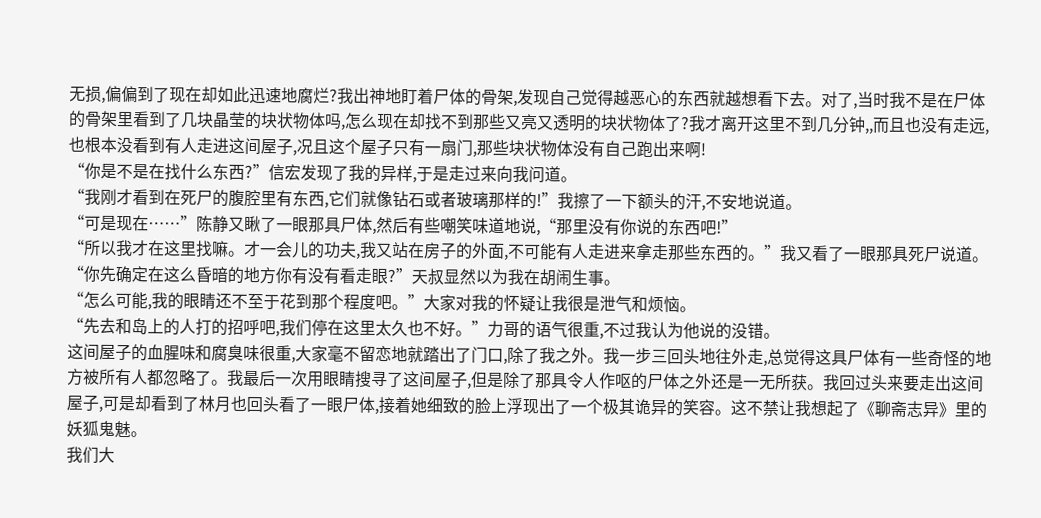无损,偏偏到了现在却如此迅速地腐烂?我出神地盯着尸体的骨架,发现自己觉得越恶心的东西就越想看下去。对了,当时我不是在尸体的骨架里看到了几块晶莹的块状物体吗,怎么现在却找不到那些又亮又透明的块状物体了?我才离开这里不到几分钟,,而且也没有走远,也根本没看到有人走进这间屋子,况且这个屋子只有一扇门,那些块状物体没有自己跑出来啊!
“你是不是在找什么东西?”信宏发现了我的异样,于是走过来向我问道。
“我刚才看到在死尸的腹腔里有东西,它们就像钻石或者玻璃那样的!”我擦了一下额头的汗,不安地说道。
“可是现在……”陈静又瞅了一眼那具尸体,然后有些嘲笑味道地说,“那里没有你说的东西吧!”
“所以我才在这里找嘛。才一会儿的功夫,我又站在房子的外面,不可能有人走进来拿走那些东西的。”我又看了一眼那具死尸说道。
“你先确定在这么昏暗的地方你有没有看走眼?”天叔显然以为我在胡闹生事。
“怎么可能,我的眼睛还不至于花到那个程度吧。”大家对我的怀疑让我很是泄气和烦恼。
“先去和岛上的人打的招呼吧,我们停在这里太久也不好。”力哥的语气很重,不过我认为他说的没错。
这间屋子的血腥味和腐臭味很重,大家毫不留恋地就踏出了门口,除了我之外。我一步三回头地往外走,总觉得这具尸体有一些奇怪的地方被所有人都忽略了。我最后一次用眼睛搜寻了这间屋子,但是除了那具令人作呕的尸体之外还是一无所获。我回过头来要走出这间屋子,可是却看到了林月也回头看了一眼尸体,接着她细致的脸上浮现出了一个极其诡异的笑容。这不禁让我想起了《聊斋志异》里的妖狐鬼魅。
我们大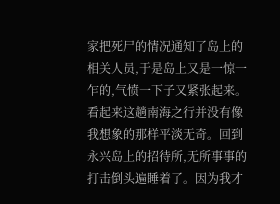家把死尸的情况通知了岛上的相关人员,于是岛上又是一惊一乍的,气愤一下子又紧张起来。看起来这趟南海之行并没有像我想象的那样平淡无奇。回到永兴岛上的招待所,无所事事的打击倒头遍睡着了。因为我才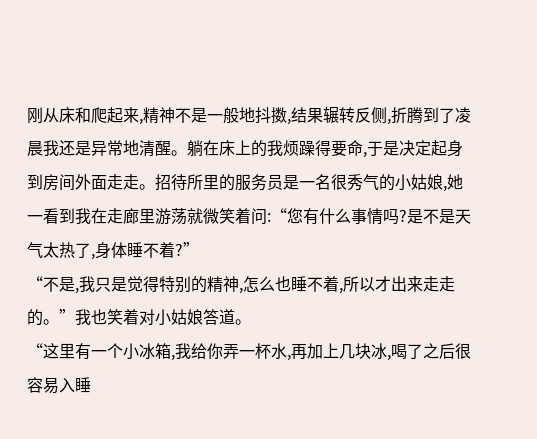刚从床和爬起来,精神不是一般地抖擞,结果辗转反侧,折腾到了凌晨我还是异常地清醒。躺在床上的我烦躁得要命,于是决定起身到房间外面走走。招待所里的服务员是一名很秀气的小姑娘,她一看到我在走廊里游荡就微笑着问:“您有什么事情吗?是不是天气太热了,身体睡不着?”
“不是,我只是觉得特别的精神,怎么也睡不着,所以才出来走走的。”我也笑着对小姑娘答道。
“这里有一个小冰箱,我给你弄一杯水,再加上几块冰,喝了之后很容易入睡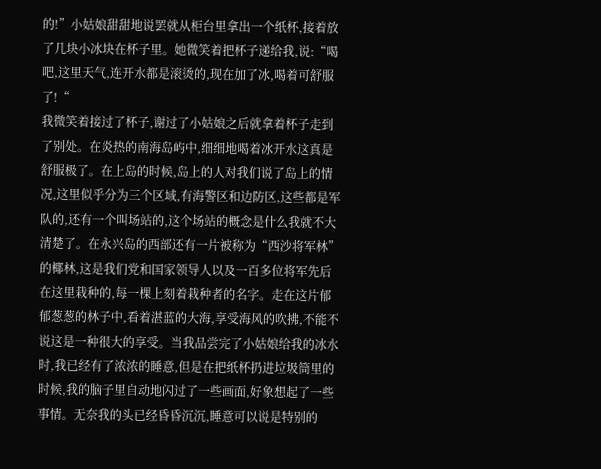的!”小姑娘甜甜地说罢就从柜台里拿出一个纸杯,接着放了几块小冰块在杯子里。她微笑着把杯子递给我,说:“喝吧,这里天气,连开水都是滚烫的,现在加了冰,喝着可舒服了!“
我微笑着接过了杯子,谢过了小姑娘之后就拿着杯子走到了别处。在炎热的南海岛屿中,细细地喝着冰开水这真是舒服极了。在上岛的时候,岛上的人对我们说了岛上的情况,这里似乎分为三个区域,有海警区和边防区,这些都是军队的,还有一个叫场站的,这个场站的概念是什么我就不大清楚了。在永兴岛的西部还有一片被称为“西沙将军林”的椰林,这是我们党和国家领导人以及一百多位将军先后在这里栽种的,每一棵上刻着栽种者的名字。走在这片郁郁葱葱的林子中,看着湛蓝的大海,享受海风的吹拂,不能不说这是一种很大的享受。当我品尝完了小姑娘给我的冰水时,我已经有了浓浓的睡意,但是在把纸杯扔进垃圾筒里的时候,我的脑子里自动地闪过了一些画面,好象想起了一些事情。无奈我的头已经昏昏沉沉,睡意可以说是特别的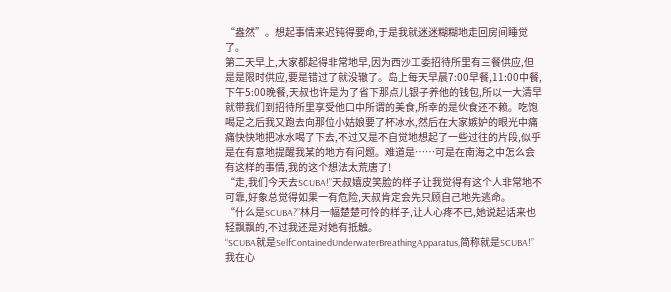“盎然”。想起事情来迟钝得要命,于是我就迷迷糊糊地走回房间睡觉了。
第二天早上,大家都起得非常地早,因为西沙工委招待所里有三餐供应,但是是限时供应,要是错过了就没辙了。岛上每天早晨7:00早餐,11:00中餐,下午5:00晚餐,天叔也许是为了省下那点儿银子养他的钱包,所以一大清早就带我们到招待所里享受他口中所谓的美食,所幸的是伙食还不赖。吃饱喝足之后我又跑去向那位小姑娘要了杯冰水,然后在大家嫉妒的眼光中痛痛快快地把冰水喝了下去,不过又是不自觉地想起了一些过往的片段,似乎是在有意地提醒我某的地方有问题。难道是……可是在南海之中怎么会有这样的事情,我的这个想法太荒唐了!
“走,我们今天去SCUBA!”天叔嬉皮笑脸的样子让我觉得有这个人非常地不可靠,好象总觉得如果一有危险,天叔肯定会先只顾自己地先逃命。
“什么是SCUBA?”林月一幅楚楚可怜的样子,让人心疼不已,她说起话来也轻飘飘的,不过我还是对她有抵触。
“SCUBA就是SelfContainedUnderwaterBreathingApparatus,简称就是SCUBA!”我在心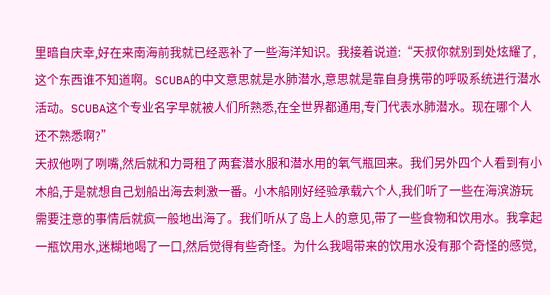里暗自庆幸,好在来南海前我就已经恶补了一些海洋知识。我接着说道:“天叔你就别到处炫耀了,这个东西谁不知道啊。SCUBA的中文意思就是水肺潜水,意思就是靠自身携带的呼吸系统进行潜水活动。SCUBA这个专业名字早就被人们所熟悉,在全世界都通用,专门代表水肺潜水。现在哪个人还不熟悉啊?”
天叔他咧了咧嘴,然后就和力哥租了两套潜水服和潜水用的氧气瓶回来。我们另外四个人看到有小木船,于是就想自己划船出海去刺激一番。小木船刚好经验承载六个人,我们听了一些在海滨游玩需要注意的事情后就疯一般地出海了。我们听从了岛上人的意见,带了一些食物和饮用水。我拿起一瓶饮用水,迷糊地喝了一口,然后觉得有些奇怪。为什么我喝带来的饮用水没有那个奇怪的感觉,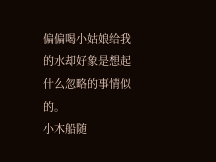偏偏喝小姑娘给我的水却好象是想起什么忽略的事情似的。
小木船随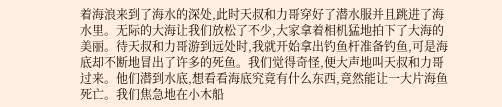着海浪来到了海水的深处,此时天叔和力哥穿好了潜水服并且跳进了海水里。无际的大海让我们放松了不少,大家拿着相机猛地拍下了大海的美丽。待天叔和力哥游到远处时,我就开始拿出钓鱼杆准备钓鱼,可是海底却不断地冒出了许多的死鱼。我们觉得奇怪,便大声地叫天叔和力哥过来。他们潜到水底,想看看海底究竟有什么东西,竟然能让一大片海鱼死亡。我们焦急地在小木船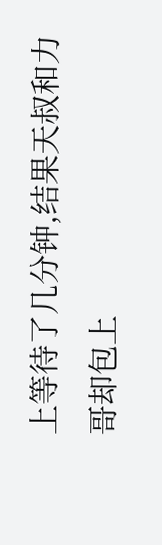上等待了几分钟,结果天叔和力哥却包上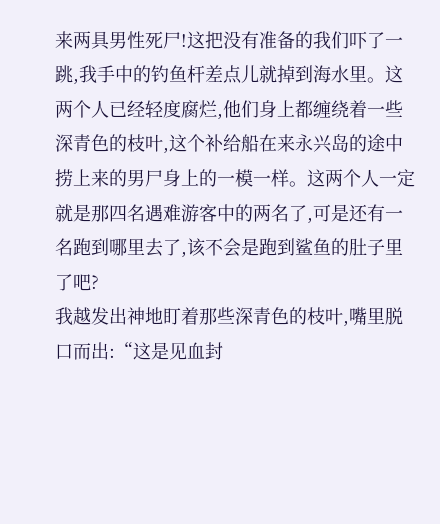来两具男性死尸!这把没有准备的我们吓了一跳,我手中的钓鱼杆差点儿就掉到海水里。这两个人已经轻度腐烂,他们身上都缠绕着一些深青色的枝叶,这个补给船在来永兴岛的途中捞上来的男尸身上的一模一样。这两个人一定就是那四名遇难游客中的两名了,可是还有一名跑到哪里去了,该不会是跑到鲨鱼的肚子里了吧?
我越发出神地盯着那些深青色的枝叶,嘴里脱口而出:“这是见血封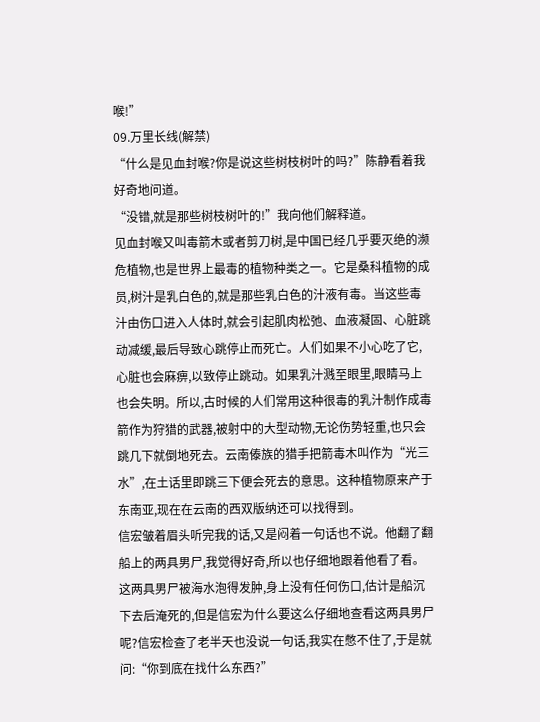喉!”
09.万里长线(解禁)
“什么是见血封喉?你是说这些树枝树叶的吗?”陈静看着我好奇地问道。
“没错,就是那些树枝树叶的!”我向他们解释道。
见血封喉又叫毒箭木或者剪刀树,是中国已经几乎要灭绝的濒危植物,也是世界上最毒的植物种类之一。它是桑科植物的成员,树汁是乳白色的,就是那些乳白色的汁液有毒。当这些毒汁由伤口进入人体时,就会引起肌肉松弛、血液凝固、心脏跳动减缓,最后导致心跳停止而死亡。人们如果不小心吃了它,心脏也会麻痹,以致停止跳动。如果乳汁溅至眼里,眼睛马上也会失明。所以,古时候的人们常用这种很毒的乳汁制作成毒箭作为狩猎的武器,被射中的大型动物,无论伤势轻重,也只会跳几下就倒地死去。云南傣族的猎手把箭毒木叫作为“光三水”,在土话里即跳三下便会死去的意思。这种植物原来产于东南亚,现在在云南的西双版纳还可以找得到。
信宏皱着眉头听完我的话,又是闷着一句话也不说。他翻了翻船上的两具男尸,我觉得好奇,所以也仔细地跟着他看了看。这两具男尸被海水泡得发肿,身上没有任何伤口,估计是船沉下去后淹死的,但是信宏为什么要这么仔细地查看这两具男尸呢?信宏检查了老半天也没说一句话,我实在憋不住了,于是就问:“你到底在找什么东西?”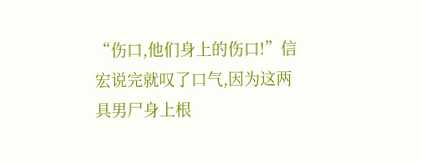“伤口,他们身上的伤口!”信宏说完就叹了口气,因为这两具男尸身上根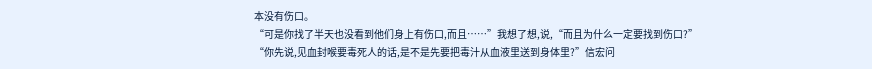本没有伤口。
“可是你找了半天也没看到他们身上有伤口,而且……”我想了想,说,“而且为什么一定要找到伤口?”
“你先说,见血封喉要毒死人的话,是不是先要把毒汁从血液里送到身体里?”信宏问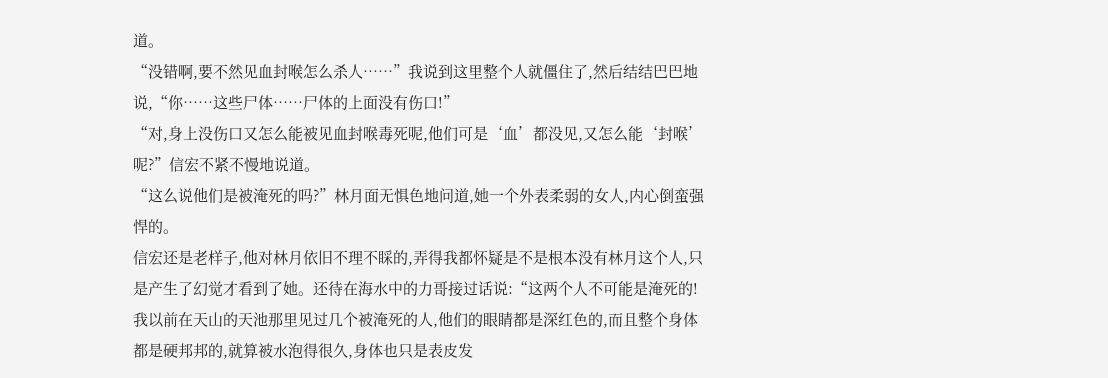道。
“没错啊,要不然见血封喉怎么杀人……”我说到这里整个人就僵住了,然后结结巴巴地说,“你……这些尸体……尸体的上面没有伤口!”
“对,身上没伤口又怎么能被见血封喉毒死呢,他们可是‘血’都没见,又怎么能‘封喉’呢?”信宏不紧不慢地说道。
“这么说他们是被淹死的吗?”林月面无惧色地问道,她一个外表柔弱的女人,内心倒蛮强悍的。
信宏还是老样子,他对林月依旧不理不睬的,弄得我都怀疑是不是根本没有林月这个人,只是产生了幻觉才看到了她。还待在海水中的力哥接过话说:“这两个人不可能是淹死的!我以前在天山的天池那里见过几个被淹死的人,他们的眼睛都是深红色的,而且整个身体都是硬邦邦的,就算被水泡得很久,身体也只是表皮发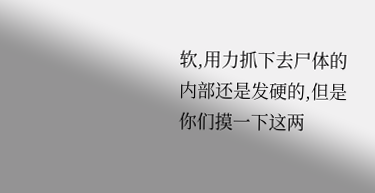软,用力抓下去尸体的内部还是发硬的,但是你们摸一下这两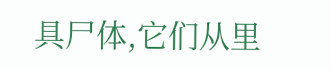具尸体,它们从里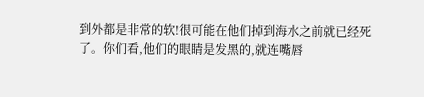到外都是非常的软!很可能在他们掉到海水之前就已经死了。你们看,他们的眼睛是发黑的,就连嘴唇